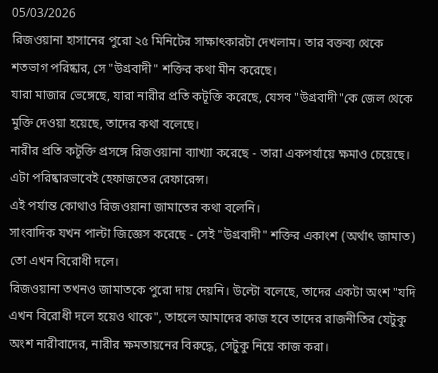05/03/2026
রিজওয়ানা হাসানের পুরো ২৫ মিনিটের সাক্ষাৎকারটা দেখলাম। তার বক্তব্য থেকে শতভাগ পরিষ্কার, সে "উগ্রবাদী" শক্তির কথা মীন করেছে।
যারা মাজার ভেঙ্গেছে, যারা নারীর প্রতি কটূক্তি করেছে, যেসব "উগ্রবাদী"কে জেল থেকে মুক্তি দেওয়া হয়েছে, তাদের কথা বলেছে।
নারীর প্রতি কটূক্তি প্রসঙ্গে রিজওয়ানা ব্যাখ্যা করেছে - তারা একপর্যায়ে ক্ষমাও চেয়েছে। এটা পরিষ্কারভাবেই হেফাজতের রেফারেন্স।
এই পর্যান্ত কোথাও রিজওয়ানা জামাতের কথা বলেনি।
সাংবাদিক যখন পাল্টা জিজ্ঞেস করেছে - সেই "উগ্রবাদী" শক্তির একাংশ (অর্থাৎ জামাত) তো এখন বিরোধী দলে।
রিজওয়ানা তখনও জামাতকে পুরো দায় দেয়নি। উল্টো বলেছে, তাদের একটা অংশ "যদি এখন বিরোধী দলে হয়েও থাকে", তাহলে আমাদের কাজ হবে তাদের রাজনীতির যেটুকু অংশ নারীবাদের, নারীর ক্ষমতায়নের বিরুদ্ধে, সেটুকু নিয়ে কাজ করা।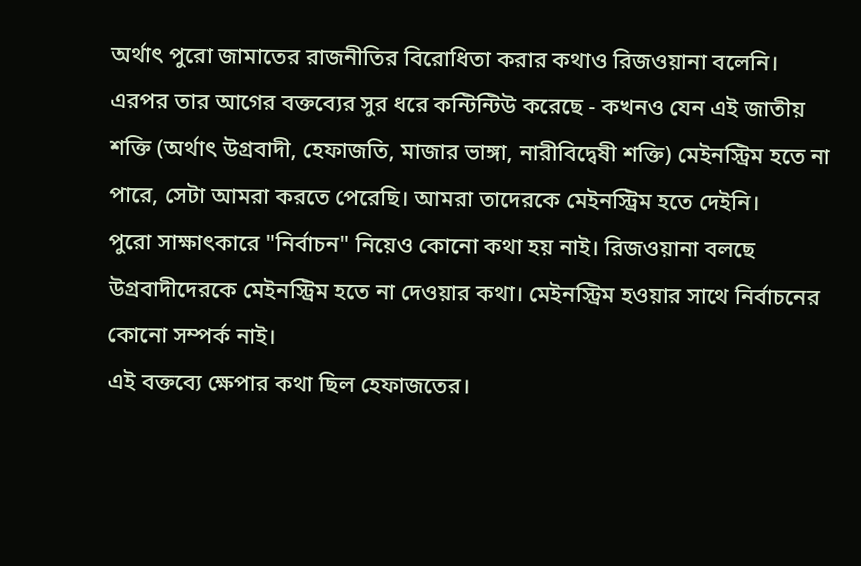অর্থাৎ পুরো জামাতের রাজনীতির বিরোধিতা করার কথাও রিজওয়ানা বলেনি।
এরপর তার আগের বক্তব্যের সুর ধরে কন্টিন্টিউ করেছে - কখনও যেন এই জাতীয় শক্তি (অর্থাৎ উগ্রবাদী, হেফাজতি, মাজার ভাঙ্গা, নারীবিদ্বেষী শক্তি) মেইনস্ট্রিম হতে না পারে, সেটা আমরা করতে পেরেছি। আমরা তাদেরকে মেইনস্ট্রিম হতে দেইনি।
পুরো সাক্ষাৎকারে "নির্বাচন" নিয়েও কোনো কথা হয় নাই। রিজওয়ানা বলছে উগ্রবাদীদেরকে মেইনস্ট্রিম হতে না দেওয়ার কথা। মেইনস্ট্রিম হওয়ার সাথে নির্বাচনের কোনো সম্পর্ক নাই।
এই বক্তব্যে ক্ষেপার কথা ছিল হেফাজতের।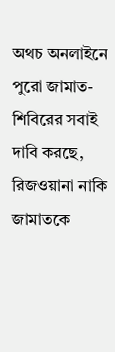অথচ অনলাইনে পুরো জামাত-শিবিরের সবাই দাবি করছে, রিজওয়ানা নাকি জামাতকে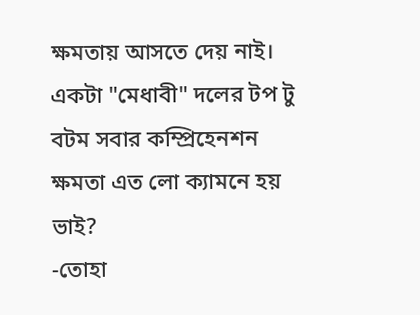ক্ষমতায় আসতে দেয় নাই।
একটা "মেধাবী" দলের টপ টু বটম সবার কম্প্রিহেনশন ক্ষমতা এত লো ক্যামনে হয় ভাই?
-তোহা